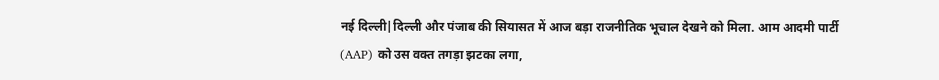नई दिल्ली|दिल्ली और पंजाब की सियासत में आज बड़ा राजनीतिक भूचाल देखने को मिला. आम आदमी पार्टी (AAP) को उस वक्त तगड़ा झटका लगा,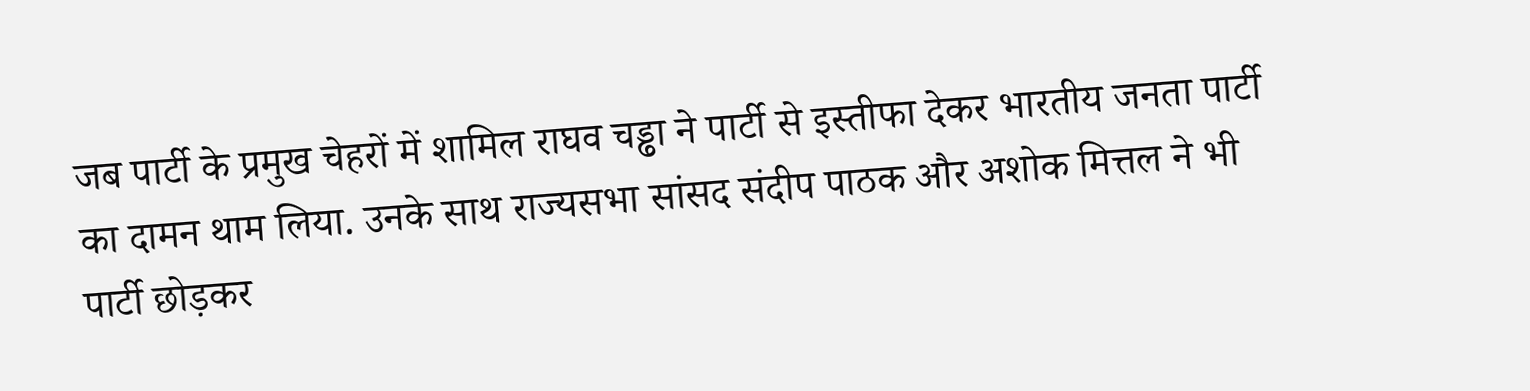जब पार्टी के प्रमुख चेहरों में शामिल राघव चड्ढा ने पार्टी से इस्तीफा देकर भारतीय जनता पार्टी का दामन थाम लिया. उनके साथ राज्यसभा सांसद संदीप पाठक और अशोक मित्तल ने भी पार्टी छोड़कर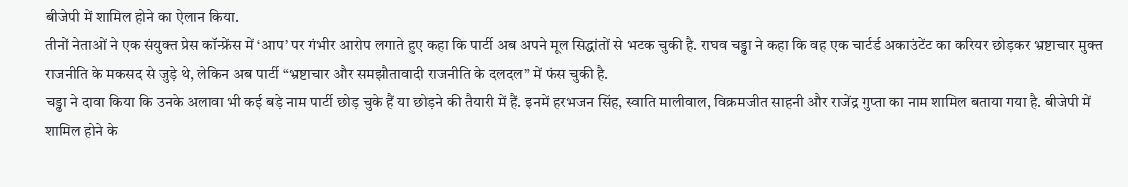बीजेपी में शामिल होने का ऐलान किया.
तीनों नेताओं ने एक संयुक्त प्रेस कॉन्फ्रेंस में ‘आप’ पर गंभीर आरोप लगाते हुए कहा कि पार्टी अब अपने मूल सिद्धांतों से भटक चुकी है. राघव चड्ढा ने कहा कि वह एक चार्टर्ड अकाउंटेंट का करियर छोड़कर भ्रष्टाचार मुक्त राजनीति के मकसद से जुड़े थे, लेकिन अब पार्टी “भ्रष्टाचार और समझौतावादी राजनीति के दलदल” में फंस चुकी है.
चड्ढा ने दावा किया कि उनके अलावा भी कई बड़े नाम पार्टी छोड़ चुके हैं या छोड़ने की तैयारी में हैं. इनमें हरभजन सिंह, स्वाति मालीवाल, विक्रमजीत साहनी और राजेंद्र गुप्ता का नाम शामिल बताया गया है. बीजेपी में शामिल होने के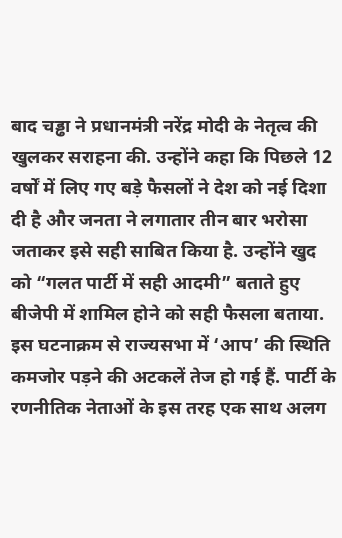बाद चड्ढा ने प्रधानमंत्री नरेंद्र मोदी के नेतृत्व की खुलकर सराहना की. उन्होंने कहा कि पिछले 12 वर्षों में लिए गए बड़े फैसलों ने देश को नई दिशा दी है और जनता ने लगातार तीन बार भरोसा जताकर इसे सही साबित किया है. उन्होंने खुद को “गलत पार्टी में सही आदमी” बताते हुए बीजेपी में शामिल होने को सही फैसला बताया.
इस घटनाक्रम से राज्यसभा में ‘आप’ की स्थिति कमजोर पड़ने की अटकलें तेज हो गई हैं. पार्टी के रणनीतिक नेताओं के इस तरह एक साथ अलग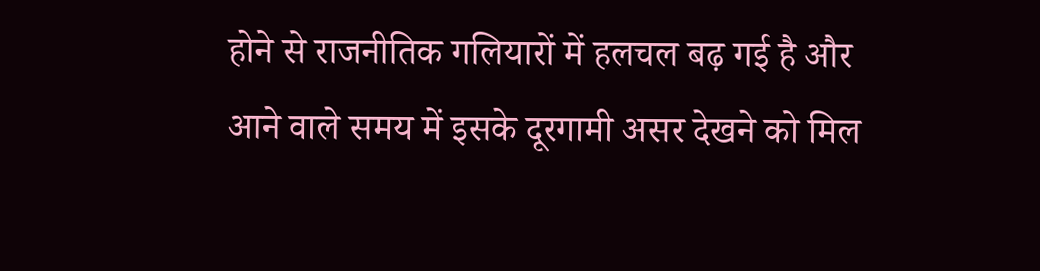होने से राजनीतिक गलियारों में हलचल बढ़ गई है और आने वाले समय में इसके दूरगामी असर देखने को मिल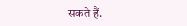सकते हैं.